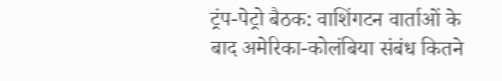ट्रंप-पेट्रो बैठक: वाशिंगटन वार्ताओं के बाद अमेरिका-कोलंबिया संबंध कितने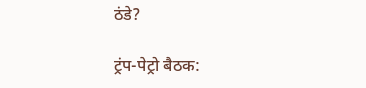ठंडे?

ट्रंप-पेट्रो बैठक: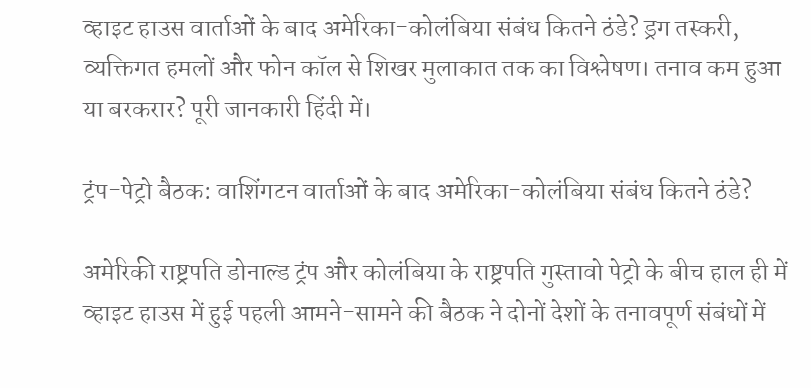व्हाइट हाउस वार्ताओं के बाद अमेरिका-कोलंबिया संबंध कितने ठंडे? ड्रग तस्करी, व्यक्तिगत हमलों और फोन कॉल से शिखर मुलाकात तक का विश्लेषण। तनाव कम हुआ या बरकरार? पूरी जानकारी हिंदी में।

ट्रंप-पेट्रो बैठक: वाशिंगटन वार्ताओं के बाद अमेरिका-कोलंबिया संबंध कितने ठंडे?

अमेरिकी राष्ट्रपति डोनाल्ड ट्रंप और कोलंबिया के राष्ट्रपति गुस्तावो पेट्रो के बीच हाल ही में व्हाइट हाउस में हुई पहली आमने-सामने की बैठक ने दोनों देशों के तनावपूर्ण संबंधों में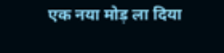एक नया मोड़ ला दिया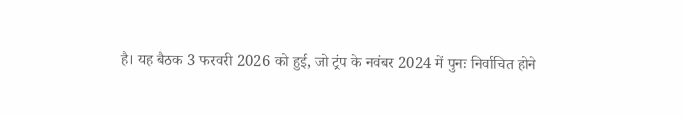है। यह बैठक 3 फरवरी 2026 को हुई, जो ट्रंप के नवंबर 2024 में पुनः निर्वाचित होने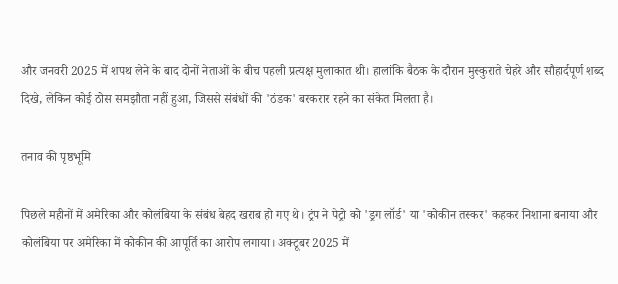और जनवरी 2025 में शपथ लेने के बाद दोनों नेताओं के बीच पहली प्रत्यक्ष मुलाकात थी। हालांकि बैठक के दौरान मुस्कुराते चेहरे और सौहार्दपूर्ण शब्द दिखे, लेकिन कोई ठोस समझौता नहीं हुआ, जिससे संबंधों की 'ठंडक' बरकरार रहने का संकेत मिलता है।

तनाव की पृष्ठभूमि

पिछले महीनों में अमेरिका और कोलंबिया के संबंध बेहद खराब हो गए थे। ट्रंप ने पेट्रो को 'ड्रग लॉर्ड' या 'कोकीन तस्कर' कहकर निशाना बनाया और कोलंबिया पर अमेरिका में कोकीन की आपूर्ति का आरोप लगाया। अक्टूबर 2025 में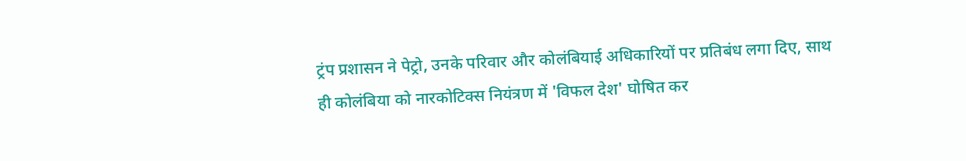ट्रंप प्रशासन ने पेट्रो, उनके परिवार और कोलंबियाई अधिकारियों पर प्रतिबंध लगा दिए, साथ ही कोलंबिया को नारकोटिक्स नियंत्रण में 'विफल देश' घोषित कर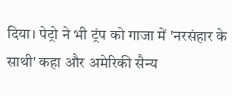दिया। पेट्रो ने भी ट्रंप को गाजा में 'नरसंहार के साथी' कहा और अमेरिकी सैन्य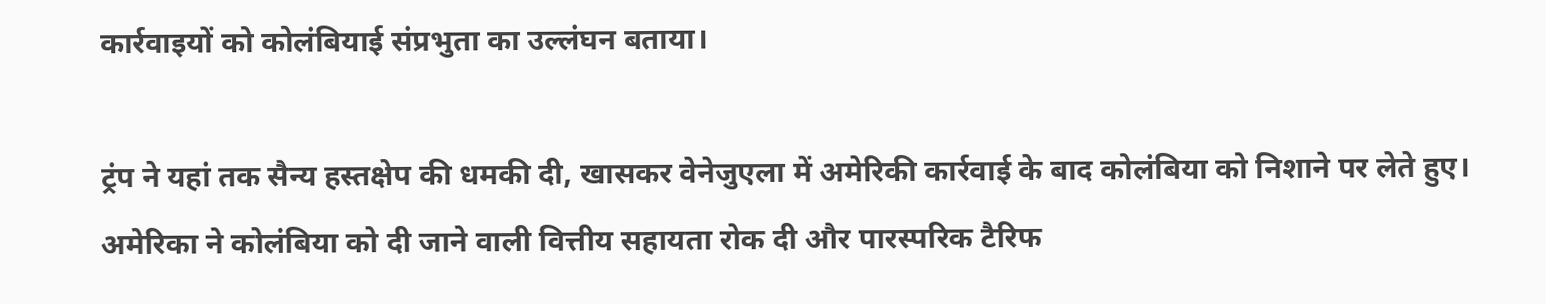कार्रवाइयों को कोलंबियाई संप्रभुता का उल्लंघन बताया।

ट्रंप ने यहां तक सैन्य हस्तक्षेप की धमकी दी, खासकर वेनेजुएला में अमेरिकी कार्रवाई के बाद कोलंबिया को निशाने पर लेते हुए। अमेरिका ने कोलंबिया को दी जाने वाली वित्तीय सहायता रोक दी और पारस्परिक टैरिफ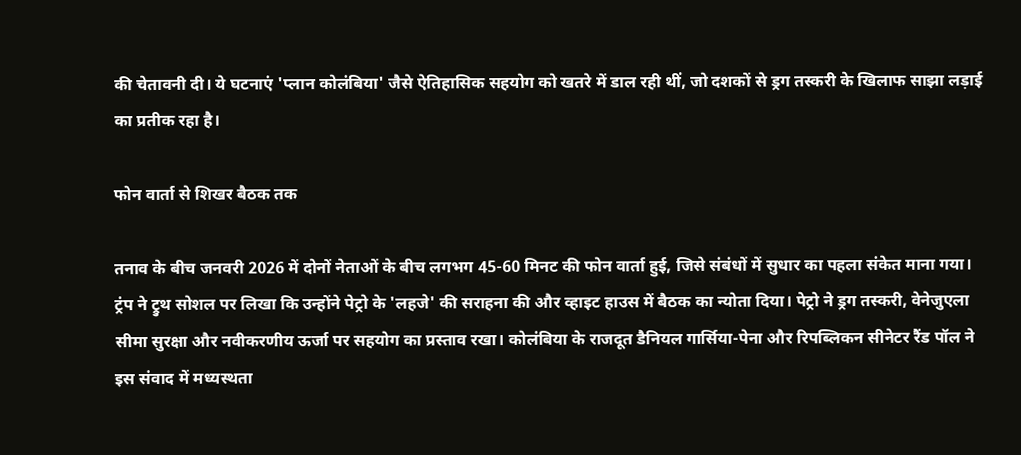की चेतावनी दी। ये घटनाएं 'प्लान कोलंबिया' जैसे ऐतिहासिक सहयोग को खतरे में डाल रही थीं, जो दशकों से ड्रग तस्करी के खिलाफ साझा लड़ाई का प्रतीक रहा है।

फोन वार्ता से शिखर बैठक तक

तनाव के बीच जनवरी 2026 में दोनों नेताओं के बीच लगभग 45-60 मिनट की फोन वार्ता हुई, जिसे संबंधों में सुधार का पहला संकेत माना गया। ट्रंप ने ट्रुथ सोशल पर लिखा कि उन्होंने पेट्रो के 'लहजे' की सराहना की और व्हाइट हाउस में बैठक का न्योता दिया। पेट्रो ने ड्रग तस्करी, वेनेजुएला सीमा सुरक्षा और नवीकरणीय ऊर्जा पर सहयोग का प्रस्ताव रखा। कोलंबिया के राजदूत डैनियल गार्सिया-पेना और रिपब्लिकन सीनेटर रैंड पॉल ने इस संवाद में मध्यस्थता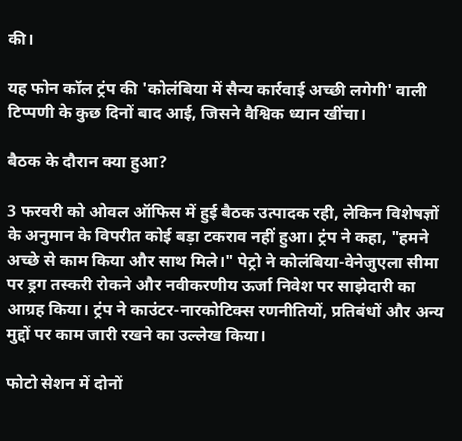की।

यह फोन कॉल ट्रंप की 'कोलंबिया में सैन्य कार्रवाई अच्छी लगेगी' वाली टिप्पणी के कुछ दिनों बाद आई, जिसने वैश्विक ध्यान खींचा।

बैठक के दौरान क्या हुआ?

3 फरवरी को ओवल ऑफिस में हुई बैठक उत्पादक रही, लेकिन विशेषज्ञों के अनुमान के विपरीत कोई बड़ा टकराव नहीं हुआ। ट्रंप ने कहा, "हमने अच्छे से काम किया और साथ मिले।" पेट्रो ने कोलंबिया-वेनेजुएला सीमा पर ड्रग तस्करी रोकने और नवीकरणीय ऊर्जा निवेश पर साझेदारी का आग्रह किया। ट्रंप ने काउंटर-नारकोटिक्स रणनीतियों, प्रतिबंधों और अन्य मुद्दों पर काम जारी रखने का उल्लेख किया।

फोटो सेशन में दोनों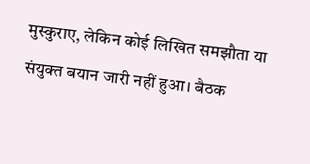मुस्कुराए, लेकिन कोई लिखित समझौता या संयुक्त बयान जारी नहीं हुआ। बैठक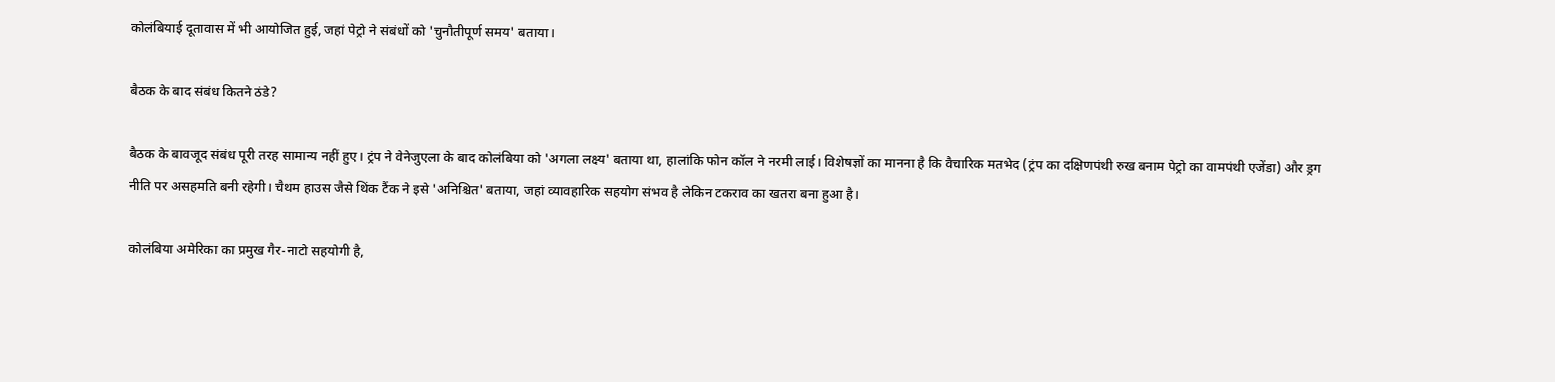कोलंबियाई दूतावास में भी आयोजित हुई, जहां पेट्रो ने संबंधों को 'चुनौतीपूर्ण समय' बताया।

बैठक के बाद संबंध कितने ठंडे?

बैठक के बावजूद संबंध पूरी तरह सामान्य नहीं हुए। ट्रंप ने वेनेजुएला के बाद कोलंबिया को 'अगला लक्ष्य' बताया था, हालांकि फोन कॉल ने नरमी लाई। विशेषज्ञों का मानना है कि वैचारिक मतभेद (ट्रंप का दक्षिणपंथी रुख बनाम पेट्रो का वामपंथी एजेंडा) और ड्रग नीति पर असहमति बनी रहेगी। चैथम हाउस जैसे थिंक टैंक ने इसे 'अनिश्चित' बताया, जहां व्यावहारिक सहयोग संभव है लेकिन टकराव का खतरा बना हुआ है।

कोलंबिया अमेरिका का प्रमुख गैर-नाटो सहयोगी है,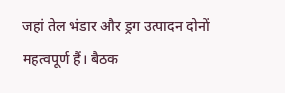जहां तेल भंडार और ड्रग उत्पादन दोनों महत्वपूर्ण हैं। बैठक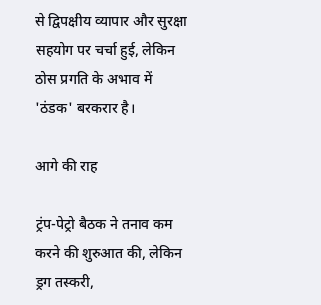से द्विपक्षीय व्यापार और सुरक्षा सहयोग पर चर्चा हुई, लेकिन ठोस प्रगति के अभाव में 'ठंडक' बरकरार है।

आगे की राह

ट्रंप-पेट्रो बैठक ने तनाव कम करने की शुरुआत की, लेकिन ड्रग तस्करी,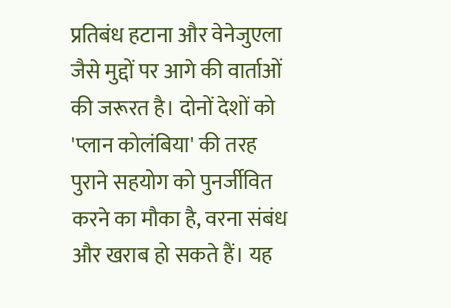प्रतिबंध हटाना और वेनेजुएला जैसे मुद्दों पर आगे की वार्ताओं की जरूरत है। दोनों देशों को 'प्लान कोलंबिया' की तरह पुराने सहयोग को पुनर्जीवित करने का मौका है, वरना संबंध और खराब हो सकते हैं। यह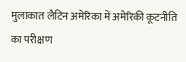मुलाकात लैटिन अमेरिका में अमेरिकी कूटनीति का परीक्षण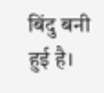बिंदु बनी हुई है।